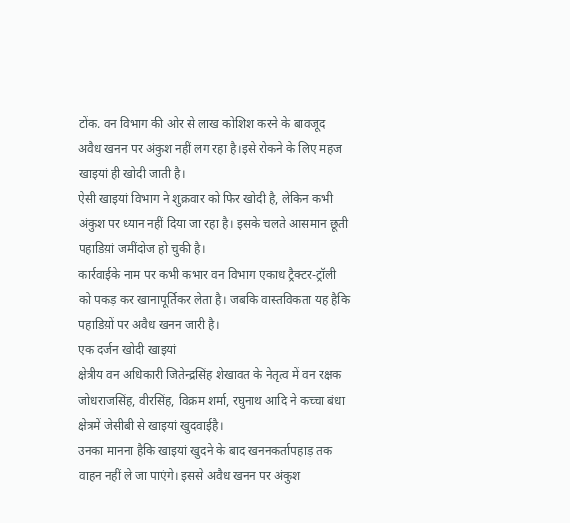टोंक. वन विभाग की ओर से लाख कोशिश करने के बावजूद अवैध खनन पर अंकुश नहीं लग रहा है।इसे रोकने के लिए महज खाइयां ही खोदी जाती है।
ऐसी खाइयां विभाग ने शुक्रवार को फिर खोदी है, लेकिन कभी अंकुश पर ध्यान नहीं दिया जा रहा है। इसके चलते आसमान छूती पहाडिय़ां जमींदोज हो चुकी है।
कार्रवाईके नाम पर कभी कभार वन विभाग एकाध ट्रैक्टर-ट्रॉली को पकड़ कर खानापूर्तिकर लेता है। जबकि वास्तविकता यह हैकि पहाडिय़ों पर अवैध खनन जारी है।
एक दर्जन खोदी खाइयां
क्षेत्रीय वन अधिकारी जितेन्द्रसिंह शेखावत के नेतृत्व में वन रक्षक जोधराजसिंह, वीरसिंह, विक्रम शर्मा, रघुनाथ आदि ने कच्चा बंधा क्षेत्रमें जेसीबी से खाइयां खुदवाईहै।
उनका मानना हैकि खाइयां खुदने के बाद खननकर्तापहाड़ तक वाहन नहीं ले जा पाएंगे। इससे अवैध खनन पर अंकुश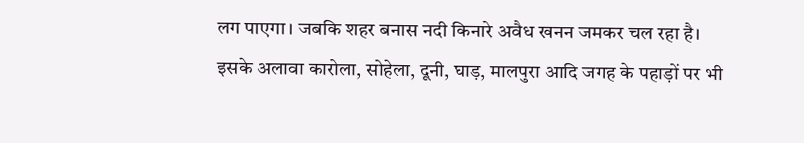लग पाएगा। जबकि शहर बनास नदी किनारे अवैध खनन जमकर चल रहा है।
इसके अलावा कारोला, सोहेला, दूनी, घाड़, मालपुरा आदि जगह के पहाड़ों पर भी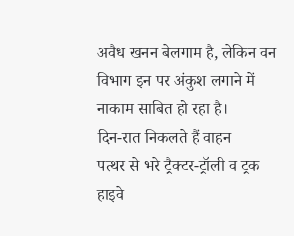अवैध खनन बेलगाम है, लेकिन वन विभाग इन पर अंकुश लगाने में नाकाम साबित हो रहा है।
दिन-रात निकलते हैं वाहन
पत्थर से भरे ट्रैक्टर-ट्रॉली व ट्रक हाइवे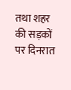तथा शहर की सड़कों पर दिनरात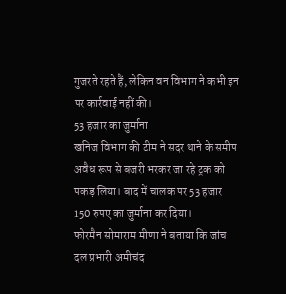गुजरते रहते हैं, लेकिन वन विभाग ने कभी इन पर कार्रवाई नहीं की।
53 हजार का जुर्माना
खनिज विभाग की टीम ने सदर थाने के समीप अवैध रूप से बजरी भरकर जा रहे ट्रक को पकड़ लिया। बाद में चालक पर 53 हजार 150 रुपए का जुर्माना कर दिया।
फोरमैन सोमाराम मीणा ने बताया कि जांच दल प्रभारी अमीचंद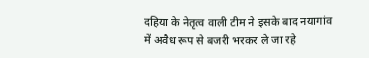दहिया के नेतृत्व वाली टीम ने इसके बाद नयागांव में अवैध रूप से बजरी भरकर ले जा रहे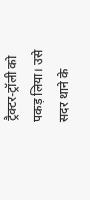ट्रैक्टर-ट्रॉली को पकड़ लिया। उसे सदर थाने के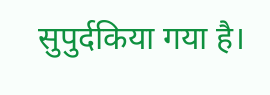सुपुर्दकिया गया है।